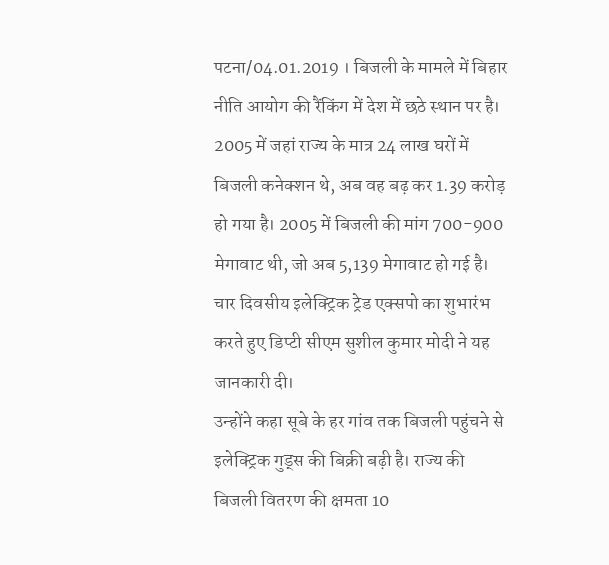पटना/04.01.2019 । बिजली के मामले में बिहार नीति आयोग की रैंकिंग में देश में छठे स्थान पर है। 2005 में जहां राज्य के मात्र 24 लाख घरों में बिजली कनेक्शन थे, अब वह बढ़ कर 1.39 करोड़ हो गया है। 2005 में बिजली की मांग 700-900 मेगावाट थी, जो अब 5,139 मेगावाट हो गई है। चार दिवसीय इलेक्ट्रिक ट्रेड एक्सपो का शुभारंभ करते हुए डिप्टी सीएम सुशील कुमार मोदी ने यह जानकारी दी।
उन्होंने कहा सूबे के हर गांव तक बिजली पहुंचने से इलेक्ट्रिक गुड्स की बिक्री बढ़ी है। राज्य की बिजली वितरण की क्षमता 10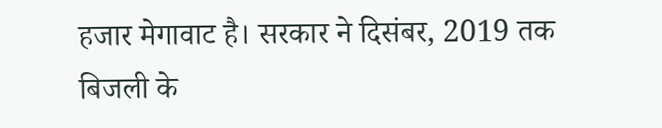हजार मेगावाट है। सरकार ने दिसंबर, 2019 तक बिजली के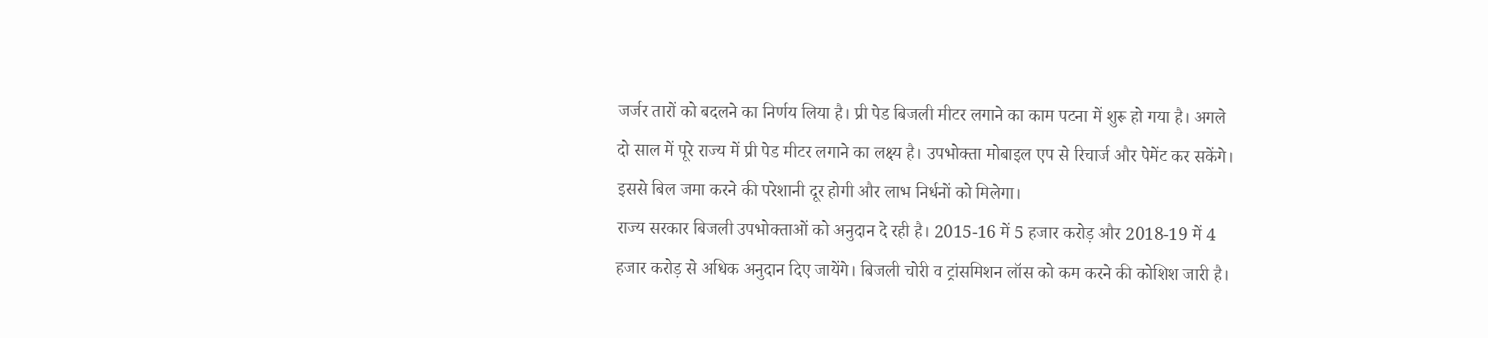जर्जर तारों को बदलने का निर्णय लिया है। प्री पेड बिजली मीटर लगाने का काम पटना में शुरू हो गया है। अगले दो साल में पूरे राज्य में प्री पेड मीटर लगाने का लक्ष्य है। उपभोक्ता मोबाइल एप से रिचार्ज और पेमेंट कर सकेंगे। इससे बिल जमा करने की परेशानी दूर होगी और लाभ निर्धनों को मिलेगा।
राज्य सरकार बिजली उपभोक्ताओं को अनुदान दे रही है। 2015-16 में 5 हजार करोड़ और 2018-19 में 4 हजार करोड़ से अधिक अनुदान दिए जायेंगे। बिजली चोरी व ट्रांसमिशन लॉस को कम करने की कोशिश जारी है।